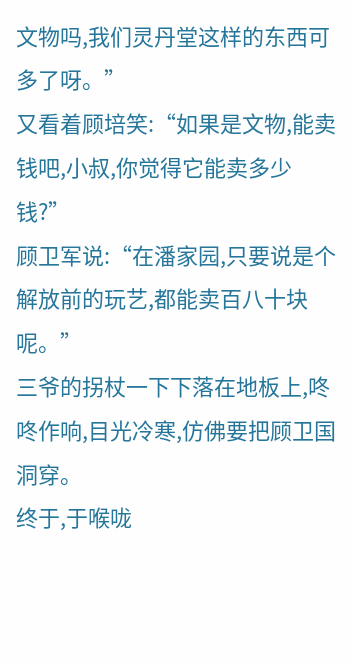文物吗,我们灵丹堂这样的东西可多了呀。”
又看着顾培笑:“如果是文物,能卖钱吧,小叔,你觉得它能卖多少钱?”
顾卫军说:“在潘家园,只要说是个解放前的玩艺,都能卖百八十块呢。”
三爷的拐杖一下下落在地板上,咚咚作响,目光冷寒,仿佛要把顾卫国洞穿。
终于,于喉咙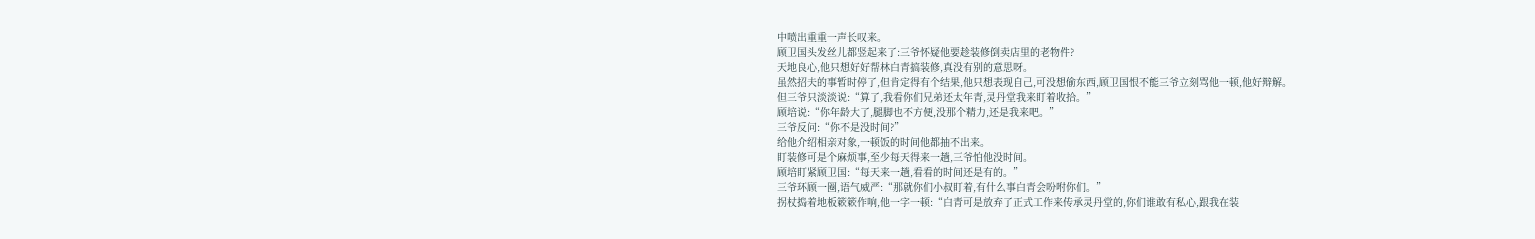中喷出重重一声长叹来。
顾卫国头发丝儿都竖起来了:三爷怀疑他要趁装修倒卖店里的老物件?
天地良心,他只想好好帮林白青搞装修,真没有别的意思呀。
虽然招夫的事暂时停了,但肯定得有个结果,他只想表现自己,可没想偷东西,顾卫国恨不能三爷立刻骂他一顿,他好辩解。
但三爷只淡淡说:“算了,我看你们兄弟还太年青,灵丹堂我来盯着收拾。”
顾培说:“你年龄大了,腿脚也不方便,没那个精力,还是我来吧。”
三爷反问:“你不是没时间?”
给他介绍相亲对象,一顿饭的时间他都抽不出来。
盯装修可是个麻烦事,至少每天得来一趟,三爷怕他没时间。
顾培盯紧顾卫国:“每天来一趟,看看的时间还是有的。”
三爷环顾一圈,语气威严:“那就你们小叔盯着,有什么事白青会吩咐你们。”
拐杖捣着地板簌簌作响,他一字一顿:“白青可是放弃了正式工作来传承灵丹堂的,你们谁敢有私心,跟我在装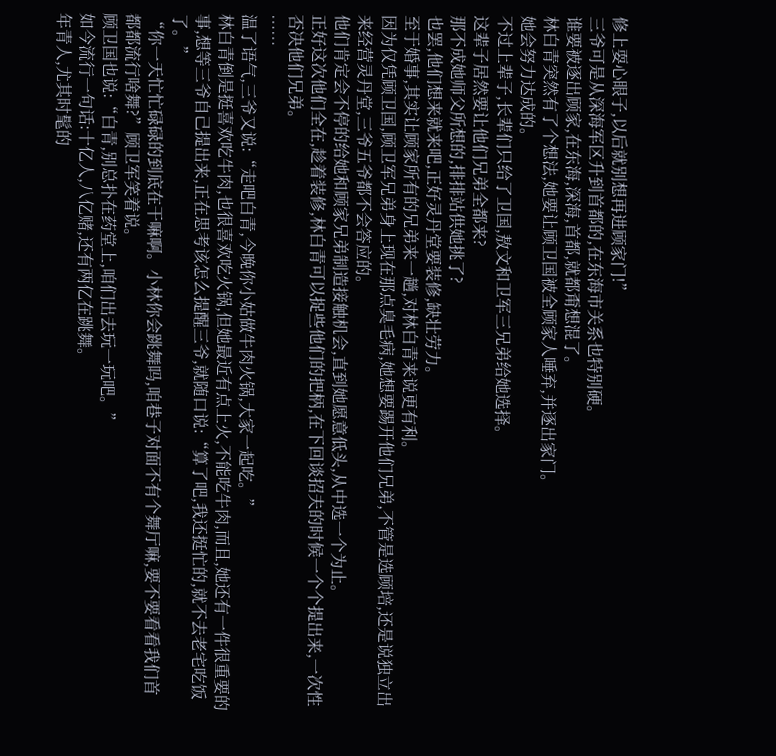修上耍心眼子,以后就别想再进顾家门!”
三爷可是从深海军区升到首都的,在东海市关系也特别硬。
谁要被逐出顾家,在东海,深海,首都,就都甭想混了。
林白青突然有了个想法,她要让顾卫国被全顾家人唾弃,并逐出家门。
她会努力达成的。
不过上辈子,长辈们只给了卫国,敖文和卫军三兄弟给她选择。
这辈子居然要让他们兄弟全都来?
那不成她师父所想的,排排站供她挑了?
也罢,他们想来就来吧,正好灵丹堂要装修,缺壮劳力。
至于婚事,其实让顾家所有的兄弟来一趟,对林白青来说更有利。
因为仅凭顾卫国,顾卫军兄弟身上现在那点臭毛病,她想要踢开他们兄弟,不管是选顾培,还是说独立出来经营灵丹堂,三爷五爷都不会答应的。
他们肯定会不停的给她和顾家兄弟制造接触机会,直到她愿意低头,从中选一个为止。
正好这次他们全在,趁着装修,林白青可以捉些他们的把柄,在下回谈招夫的时候一个个提出来,一次性否决他们兄弟。
……
温了语气,三爷又说:“走吧白青,今晚你小姑做牛肉火锅,大家一起吃。”
林白青倒是挺喜欢吃牛肉,也很喜欢吃火锅,但她最近有点上火,不能吃牛肉,而且,她还有一件很重要的事,想等三爷自己提出来,正在思考该怎么提醒三爷,就随口说:“算了吧,我还挺忙的,就不去老宅吃饭了。”
“你一天忙忙碌碌的到底在干嘛啊。小林你会跳舞吗,咱巷子对面不有个舞厅嘛,要不要看看我们首都都流行啥舞?”顾卫军笑着说。
顾卫国也说:“白青,别总扑在药堂上,咱们出去玩一玩吧。”
如今流行一句话:十亿人,八亿赌,还有两亿在跳舞。
年青人,尤其时髦的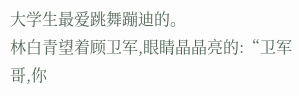大学生最爱跳舞蹦迪的。
林白青望着顾卫军,眼睛晶晶亮的:“卫军哥,你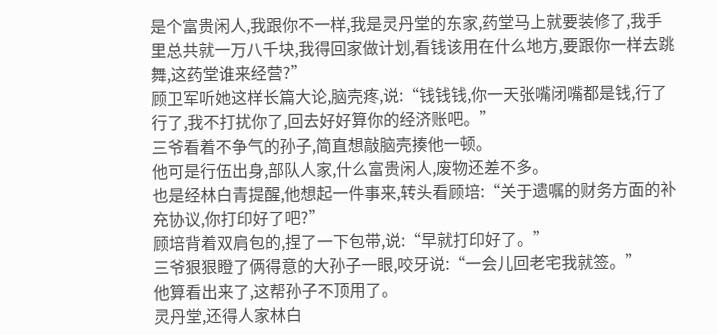是个富贵闲人,我跟你不一样,我是灵丹堂的东家,药堂马上就要装修了,我手里总共就一万八千块,我得回家做计划,看钱该用在什么地方,要跟你一样去跳舞,这药堂谁来经营?”
顾卫军听她这样长篇大论,脑壳疼,说:“钱钱钱,你一天张嘴闭嘴都是钱,行了行了,我不打扰你了,回去好好算你的经济账吧。”
三爷看着不争气的孙子,简直想敲脑壳揍他一顿。
他可是行伍出身,部队人家,什么富贵闲人,废物还差不多。
也是经林白青提醒,他想起一件事来,转头看顾培:“关于遗嘱的财务方面的补充协议,你打印好了吧?”
顾培背着双肩包的,捏了一下包带,说:“早就打印好了。”
三爷狠狠瞪了俩得意的大孙子一眼,咬牙说:“一会儿回老宅我就签。”
他算看出来了,这帮孙子不顶用了。
灵丹堂,还得人家林白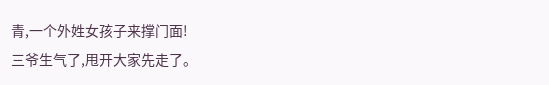青,一个外姓女孩子来撑门面!
三爷生气了,甩开大家先走了。